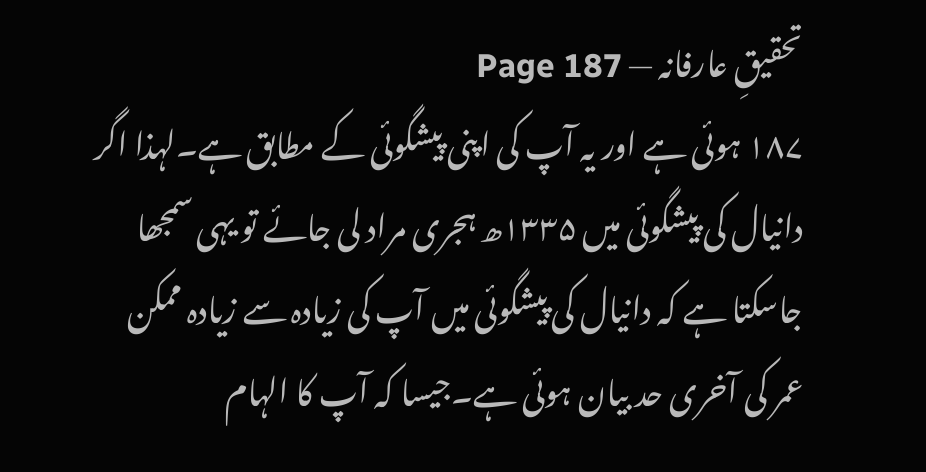تحقیقِ عارفانہ — Page 187
۱۸۷ ہوئی ہے اور یہ آپ کی اپنی پیشگوئی کے مطابق ہے۔لہذا اگر دانیال کی پیشگوئی میں ۱۳۳۵ھ ہجری مراد لی جائے تو یہی سمجھا جاسکتا ہے کہ دانیال کی پیشگوئی میں آپ کی زیادہ سے زیادہ ممکن عمر کی آخری حد بیان ہوئی ہے۔جیسا کہ آپ کا الہام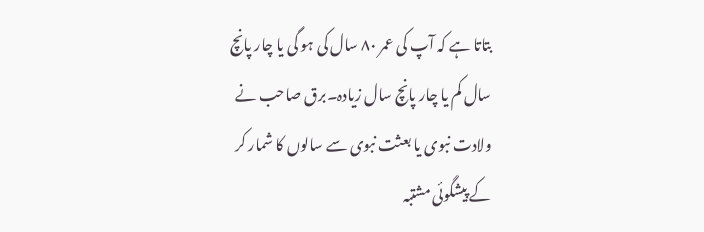بتاتا ہے کہ آپ کی عمر ۸۰ سال کی ہو گی یا چار پانچ سال کم یا چار پانچ سال زیادہ۔برق صاحب نے ولادت نبوی یا بعثت نبوی سے سالوں کا شمار کر کے پیشگوئی مشتبہ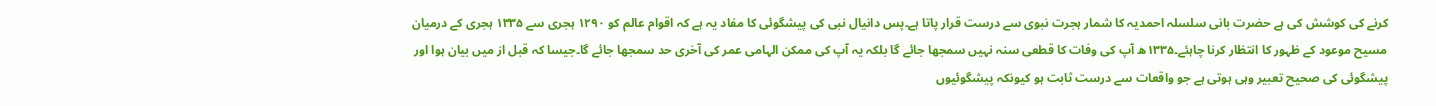کرنے کی کوشش کی ہے حضرت بانی سلسلہ احمدیہ کا شمار ہجرت نبوی سے درست قرار پاتا ہے۔پس دانیال نبی کی پیشگوئی کا مفاد یہ ہے کہ اقوام عالم کو ۱۲۹۰ ہجری سے ۱۳۳۵ ہجری کے درمیان مسیح موعود کے ظہور کا انتظار کرنا چاہئے۔۱۳۳۵ھ آپ کی وفات کا قطعی سنہ نہیں سمجھا جائے گا بلکہ یہ آپ کی ممکن الہامی عمر کی آخری حد سمجھا جائے گا۔جیسا کہ قبل از میں بیان ہوا اور پیشگوئی کی صحیح تعبیر وہی ہوتی ہے جو واقعات سے درست ثابت ہو کیونکہ پیشگوئیوں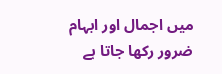میں اجمال اور ابہام ضرور رکھا جاتا ہے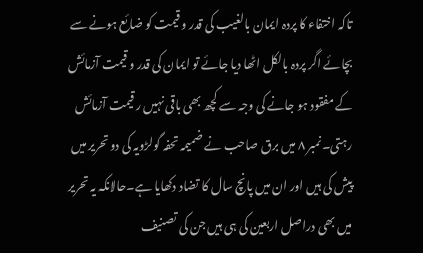تاکہ اختفاء کا پردہ ایمان بالغیب کی قدر و قیمت کو ضائع ہونے سے بچائے اگر پردہ بالکل اٹھا دیا جائے تو ایمان کی قدر و قیمت آزمائش کے مفقود ہو جانے کی وجہ سے کچھ بھی باقی نہیں ر قیمت آزمائش رہتی۔نمبر ۸ میں برق صاحب نے ضمیمہ تحفہ گولڑویہ کی دو تحریر میں پیش کی ہیں اور ان میں پانچ سال کا تضاد دکھایا ہے۔حالانکہ یہ تحریر میں بھی دراصل اربعین کی ہی ہیں جن کی تصنیف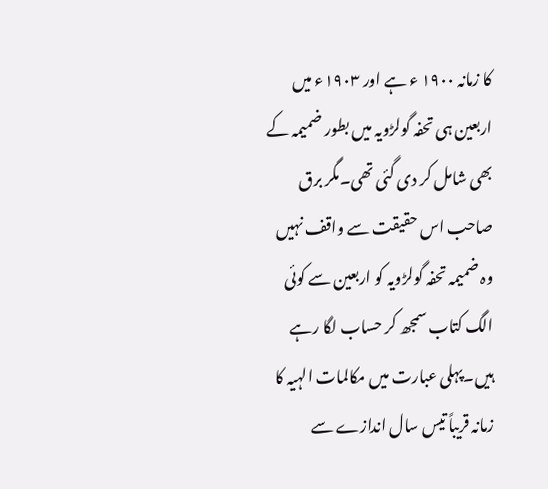کا زمانہ ۱۹۰۰ ء ہے اور ۱۹۰۳ء میں اربعین ہی تحفہ گولڑویہ میں بطور ضمیمہ کے بھی شامل کر دی گئی تھی۔مگر برق صاحب اس حقیقت سے واقف نہیں وہ ضمیمہ تحفہ گولڑویہ کو اربعین سے کوئی الگ کتاب سمجھ کر حساب لگا رہے ہیں۔پہلی عبارت میں مکالمات الہیہ کا زمانہ قریباً تیس سال اندازے سے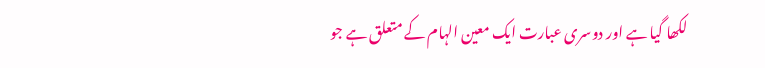لکھا گیا ہے اور دوسری عبارت ایک معین الہام کے متعلق ہے جو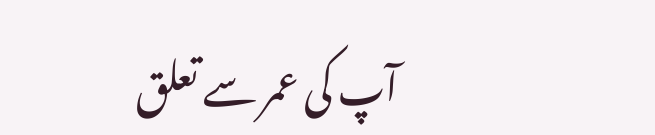آپ کی عمر سے تعلق